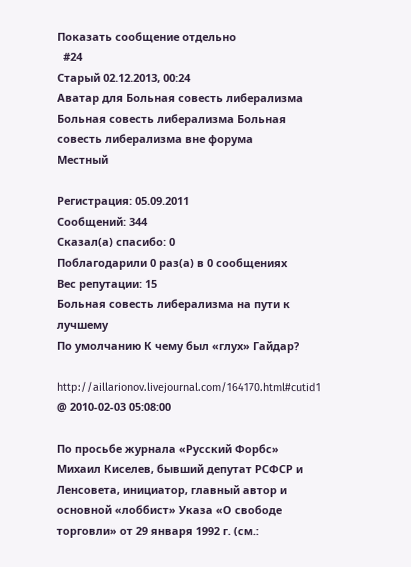Показать сообщение отдельно
  #24
Старый 02.12.2013, 00:24
Аватар для Больная совесть либерализма
Больная совесть либерализма Больная совесть либерализма вне форума
Местный

Регистрация: 05.09.2011
Сообщений: 344
Сказал(а) спасибо: 0
Поблагодарили 0 раз(а) в 0 сообщениях
Вес репутации: 15
Больная совесть либерализма на пути к лучшему
По умолчанию К чему был «глух» Гайдар?

http://aillarionov.livejournal.com/164170.html#cutid1
@ 2010-02-03 05:08:00

По просьбе журнала «Русский Форбс» Михаил Киселев, бывший депутат РСФСР и Ленсовета, инициатор, главный автор и основной «лоббист» Указа «О свободе торговли» от 29 января 1992 г. (см.: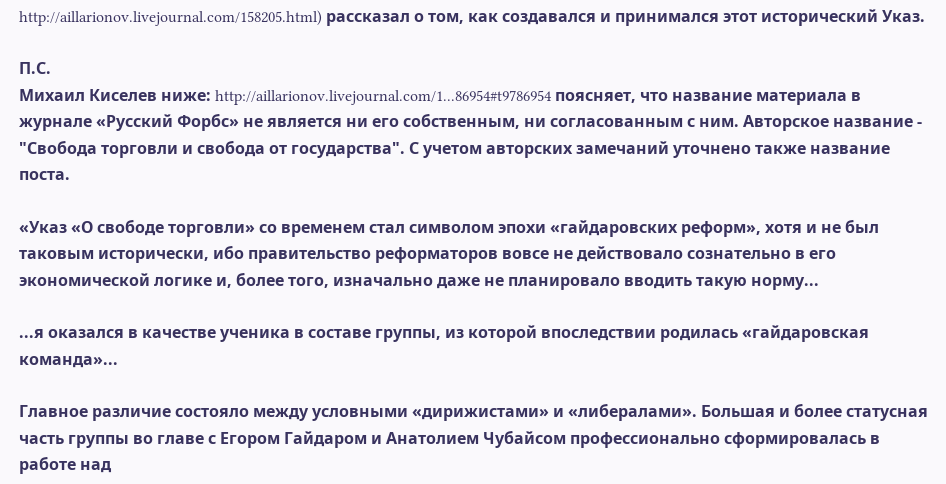http://aillarionov.livejournal.com/158205.html) рассказал о том, как создавался и принимался этот исторический Указ.

П.С.
Михаил Киселев ниже: http://aillarionov.livejournal.com/1...86954#t9786954 поясняет, что название материала в журнале «Русский Форбс» не является ни его собственным, ни согласованным с ним. Авторское название - "Свобода торговли и свобода от государства". С учетом авторских замечаний уточнено также название поста.

«Указ «О свободе торговли» со временем стал символом эпохи «гайдаровских реформ», хотя и не был таковым исторически, ибо правительство реформаторов вовсе не действовало сознательно в его экономической логике и, более того, изначально даже не планировало вводить такую норму...

...я оказался в качестве ученика в составе группы, из которой впоследствии родилась «гайдаровская команда»...

Главное различие состояло между условными «дирижистами» и «либералами». Большая и более статусная часть группы во главе с Егором Гайдаром и Анатолием Чубайсом профессионально сформировалась в работе над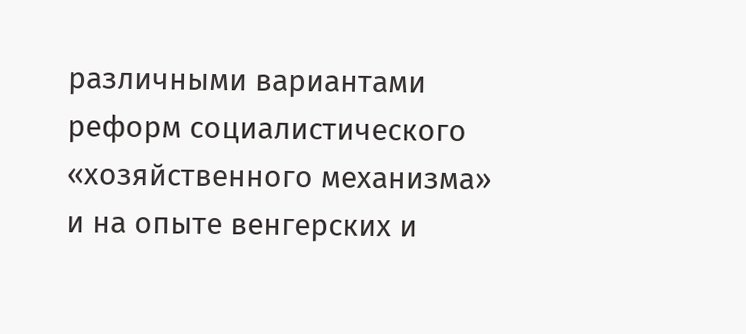различными вариантами реформ социалистического «хозяйственного механизма» и на опыте венгерских и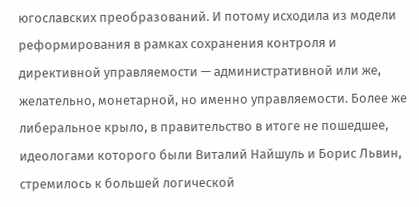югославских преобразований. И потому исходила из модели реформирования в рамках сохранения контроля и директивной управляемости — административной или же, желательно, монетарной, но именно управляемости. Более же либеральное крыло, в правительство в итоге не пошедшее, идеологами которого были Виталий Найшуль и Борис Львин, стремилось к большей логической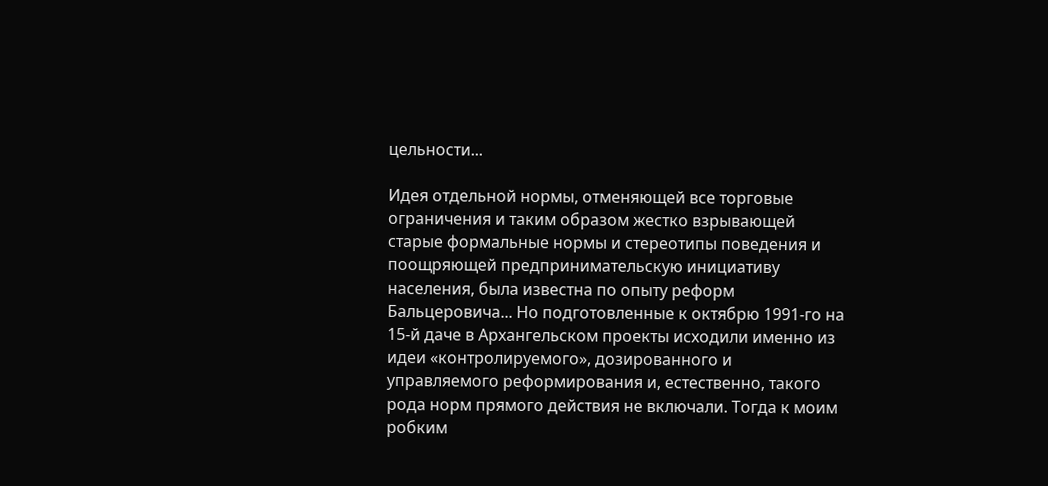цельности...

Идея отдельной нормы, отменяющей все торговые ограничения и таким образом жестко взрывающей старые формальные нормы и стереотипы поведения и поощряющей предпринимательскую инициативу населения, была известна по опыту реформ Бальцеровича... Но подготовленные к октябрю 1991-го на 15-й даче в Архангельском проекты исходили именно из идеи «контролируемого», дозированного и управляемого реформирования и, естественно, такого рода норм прямого действия не включали. Тогда к моим робким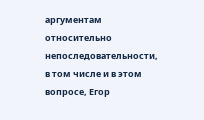аргументам относительно непоследовательности, в том числе и в этом вопросе, Егор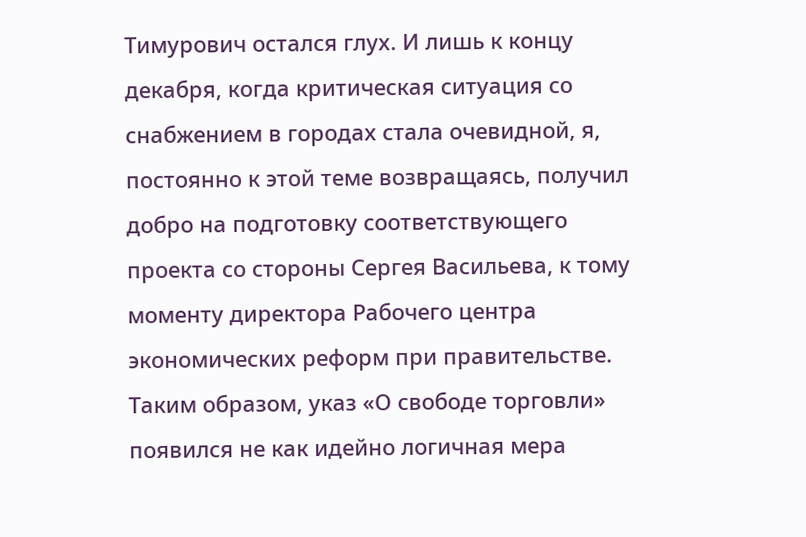Тимурович остался глух. И лишь к концу декабря, когда критическая ситуация со снабжением в городах стала очевидной, я, постоянно к этой теме возвращаясь, получил добро на подготовку соответствующего проекта со стороны Сергея Васильева, к тому моменту директора Рабочего центра экономических реформ при правительстве. Таким образом, указ «О свободе торговли» появился не как идейно логичная мера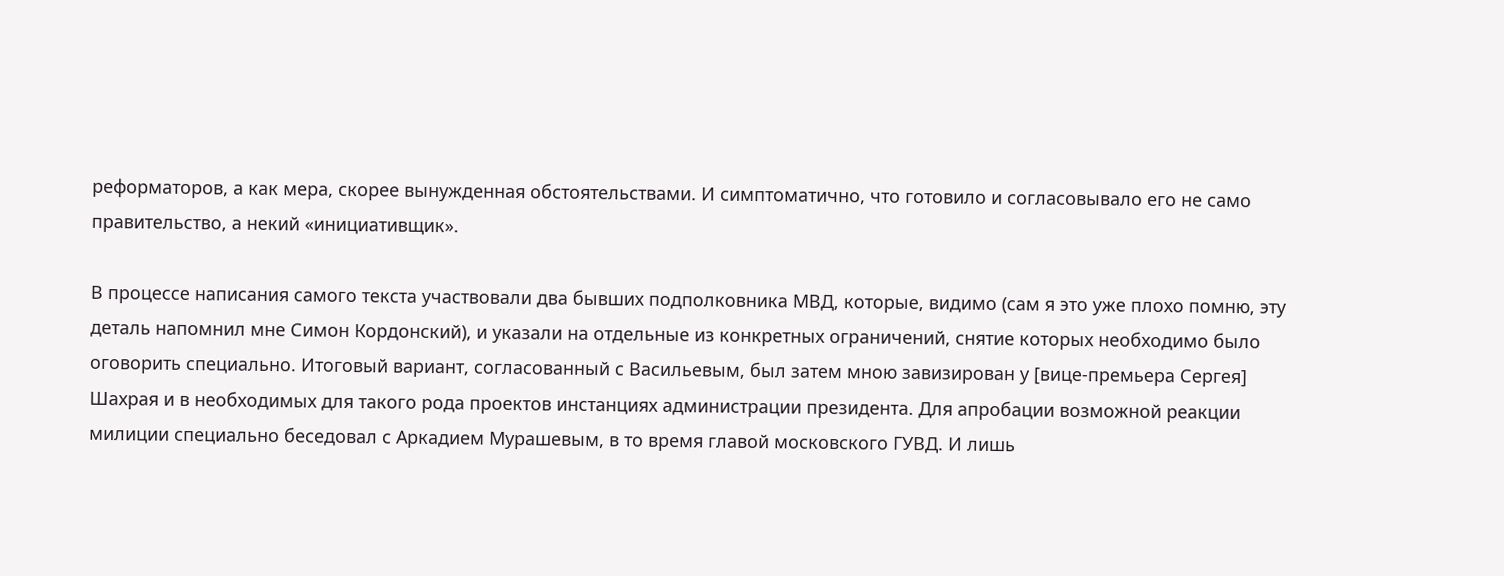реформаторов, а как мера, скорее вынужденная обстоятельствами. И симптоматично, что готовило и согласовывало его не само правительство, а некий «инициативщик».

В процессе написания самого текста участвовали два бывших подполковника МВД, которые, видимо (сам я это уже плохо помню, эту деталь напомнил мне Симон Кордонский), и указали на отдельные из конкретных ограничений, снятие которых необходимо было оговорить специально. Итоговый вариант, согласованный с Васильевым, был затем мною завизирован у [вице-премьера Сергея] Шахрая и в необходимых для такого рода проектов инстанциях администрации президента. Для апробации возможной реакции милиции специально беседовал с Аркадием Мурашевым, в то время главой московского ГУВД. И лишь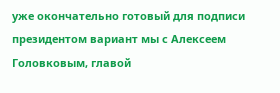уже окончательно готовый для подписи президентом вариант мы с Алексеем Головковым, главой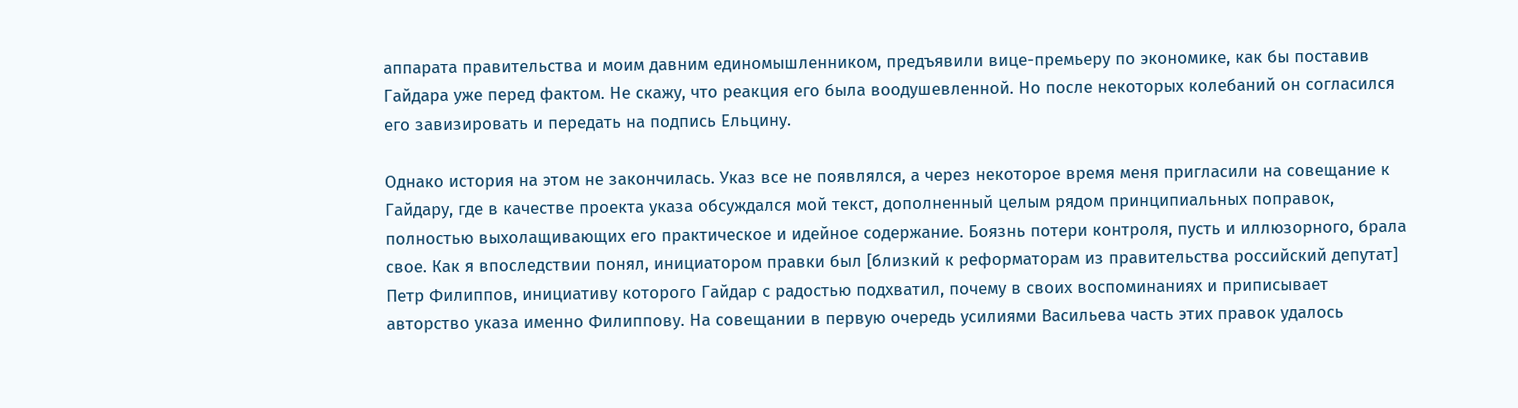аппарата правительства и моим давним единомышленником, предъявили вице-премьеру по экономике, как бы поставив Гайдара уже перед фактом. Не скажу, что реакция его была воодушевленной. Но после некоторых колебаний он согласился его завизировать и передать на подпись Ельцину.

Однако история на этом не закончилась. Указ все не появлялся, а через некоторое время меня пригласили на совещание к Гайдару, где в качестве проекта указа обсуждался мой текст, дополненный целым рядом принципиальных поправок, полностью выхолащивающих его практическое и идейное содержание. Боязнь потери контроля, пусть и иллюзорного, брала свое. Как я впоследствии понял, инициатором правки был [близкий к реформаторам из правительства российский депутат] Петр Филиппов, инициативу которого Гайдар с радостью подхватил, почему в своих воспоминаниях и приписывает авторство указа именно Филиппову. На совещании в первую очередь усилиями Васильева часть этих правок удалось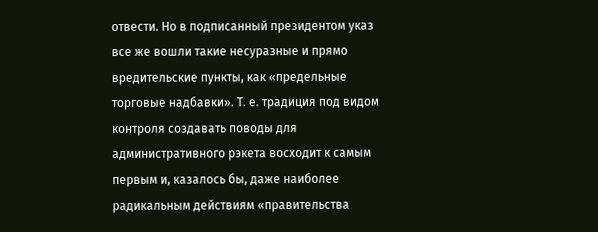отвести. Но в подписанный президентом указ все же вошли такие несуразные и прямо вредительские пункты, как «предельные торговые надбавки». Т. е. традиция под видом контроля создавать поводы для административного рэкета восходит к самым первым и, казалось бы, даже наиболее радикальным действиям «правительства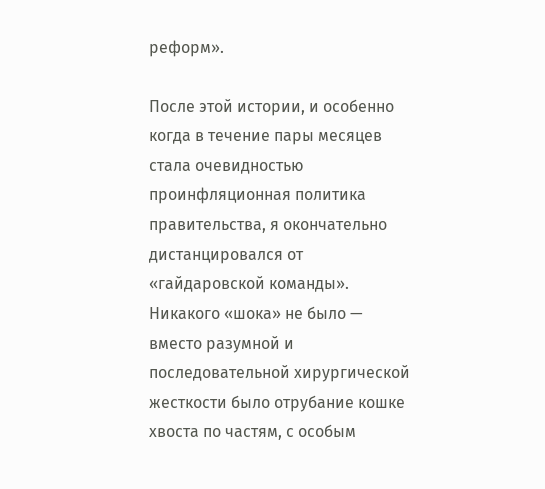реформ».

После этой истории, и особенно когда в течение пары месяцев стала очевидностью проинфляционная политика правительства, я окончательно дистанцировался от «гайдаровской команды». Никакого «шока» не было — вместо разумной и последовательной хирургической жесткости было отрубание кошке хвоста по частям, с особым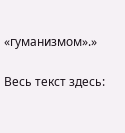«гуманизмом».»

Весь текст здесь: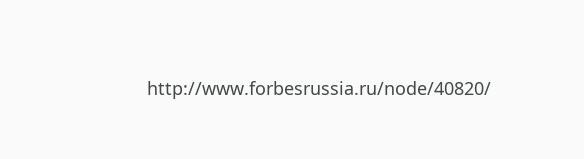http://www.forbesrussia.ru/node/40820/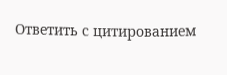Ответить с цитированием